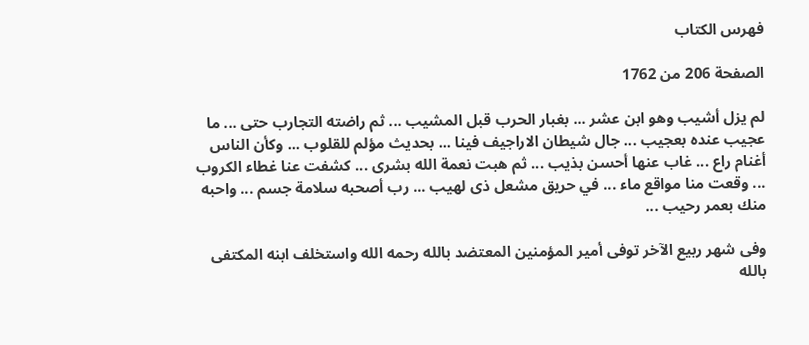فهرس الكتاب

الصفحة 206 من 1762

لم يزل أشيب وهو ابن عشر ... بغبار الحرب قبل المشيب ... ثم راضته التجارب حتى ... ما عجيب عنده بعجيب ... جال شيطان الاراجيف فينا ... بحديث مؤلم للقلوب ... وكأن الناس أغنام راع ... غاب عنها أحسن بذيب ... ثم هبت نعمة الله بشرى ... كشفت عنا غطاء الكروب ... وقعت منا مواقع ماء ... في حريق مشعل ذى لهيب ... رب أصحبه سلامة جسم ... واحبه منك بعمر رحيب ...

وفى شهر ربيع الآخر توفى أمير المؤمنين المعتضد بالله رحمه الله واستخلف ابنه المكتفى بالله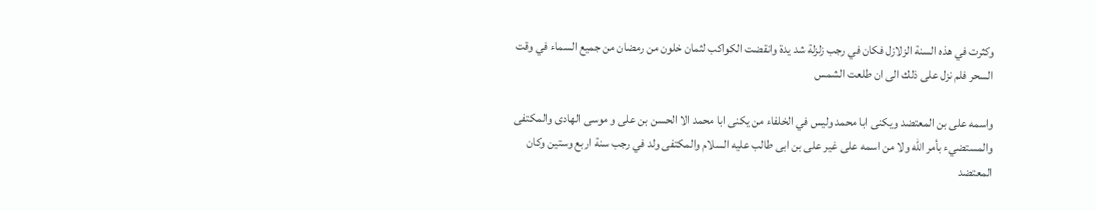وكثرت في هذه السنة الزلازل فكان في رجب زلزلة شد يدة وانقضت الكواكب لثمان خلون من رمضان من جميع السماء في وقت السحر فلم نزل على ذلك الى ان طلعت الشمس

واسمه على بن المعتضد ويكنى ابا محمد وليس في الخلفاء من يكنى ابا محمد الا الحسن بن على و موسى الهادى والمكتفى والمستضيء بأمر الله ولا من اسمه على غير على بن ابى طالب عليه السلام والمكتفى ولد في رجب سنة اربع وستين وكان المعتضد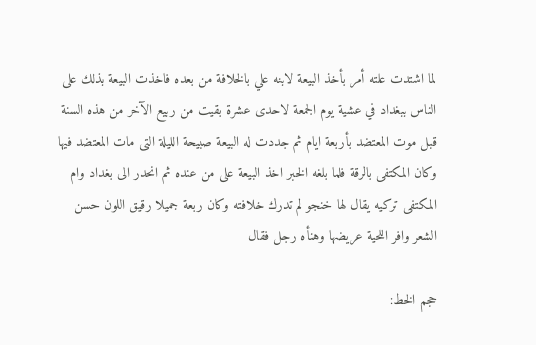لما اشتدت علته أمر بأخذ البيعة لابنه علي بالخلافة من بعده فاخذت البيعة بذلك على الناس ببغداد في عشية يوم الجمعة لاحدى عشرة بقيت من ربيع الآخر من هذه السنة قبل موت المعتضد بأربعة ايام ثم جددت له البيعة صبيحة الليلة التى مات المعتضد فيها وكان المكتفى بالرقة فلما بلغه الخبر اخذ البيعة على من عنده ثم انحدر الى بغداد وام المكتفى تركيه يقال لها خنجو لم تدرك خلافته وكان ربعة جميلا رقيق اللون حسن الشعر وافر اللحية عريضها وهنأه رجل فقال

حجم الخط: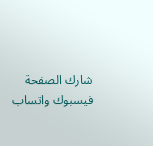شارك الصفحة
فيسبوك واتساب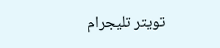تويتر تليجرام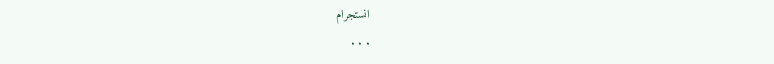انستجرام
. . .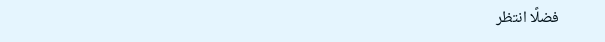فضلًا انتظر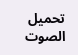تحميل الصوت